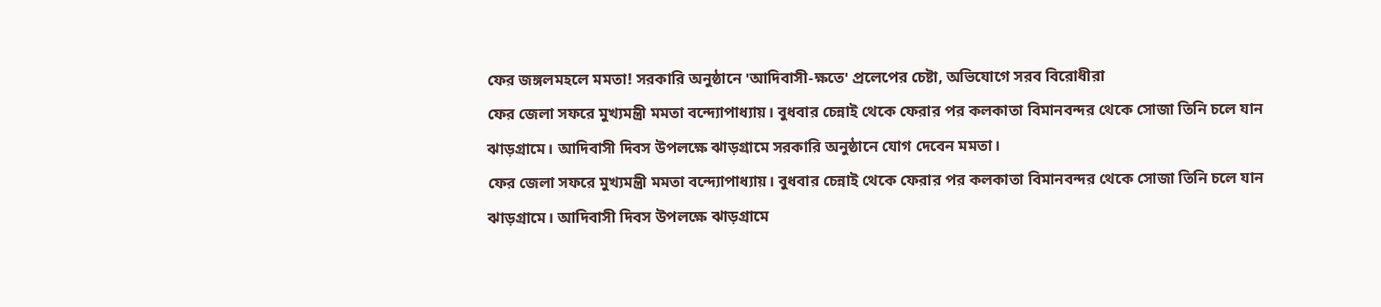ফের জঙ্গলমহলে মমতা! সরকারি অনুষ্ঠানে 'আদিবাসী-ক্ষতে' প্রলেপের চেষ্টা, অভিযোগে সরব বিরোধীরা
ফের জেলা সফরে মুখ্যমন্ত্রী মমতা বন্দ্যোপাধ্যায়। বুধবার চেন্নাই থেকে ফেরার পর কলকাতা বিমানবন্দর থেকে সোজা তিনি চলে যান ঝাড়গ্রামে। আদিবাসী দিবস উপলক্ষে ঝাড়গ্রামে সরকারি অনুষ্ঠানে যোগ দেবেন মমতা।
ফের জেলা সফরে মুখ্যমন্ত্রী মমতা বন্দ্যোপাধ্যায়। বুধবার চেন্নাই থেকে ফেরার পর কলকাতা বিমানবন্দর থেকে সোজা তিনি চলে যান ঝাড়গ্রামে। আদিবাসী দিবস উপলক্ষে ঝাড়গ্রামে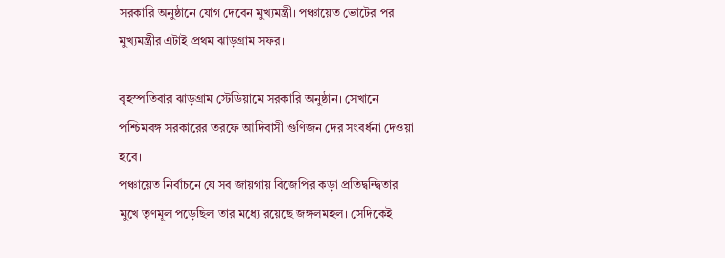সরকারি অনুষ্ঠানে যোগ দেবেন মুখ্যমন্ত্রী। পঞ্চায়েত ভোটের পর মুখ্যমন্ত্রীর এটাই প্রথম ঝাড়গ্রাম সফর।

বৃহস্পতিবার ঝাড়গ্রাম স্টেডিয়ামে সরকারি অনুষ্ঠান। সেখানে পশ্চিমবঙ্গ সরকারের তরফে আদিবাসী গুণিজন দের সংবর্ধনা দেওয়া হবে।
পঞ্চায়েত নির্বাচনে যে সব জায়গায় বিজেপির কড়া প্রতিদ্বন্দ্বিতার মুখে তৃণমূল পড়েছিল তার মধ্যে রয়েছে জঙ্গলমহল। সেদিকেই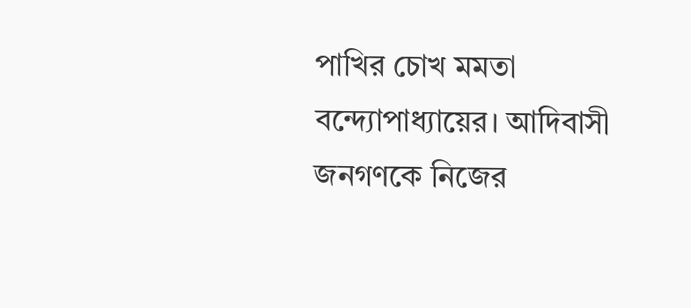পাখির চোখ মমতা বন্দ্যোপাধ্যায়ের। আদিবাসী জনগণকে নিজের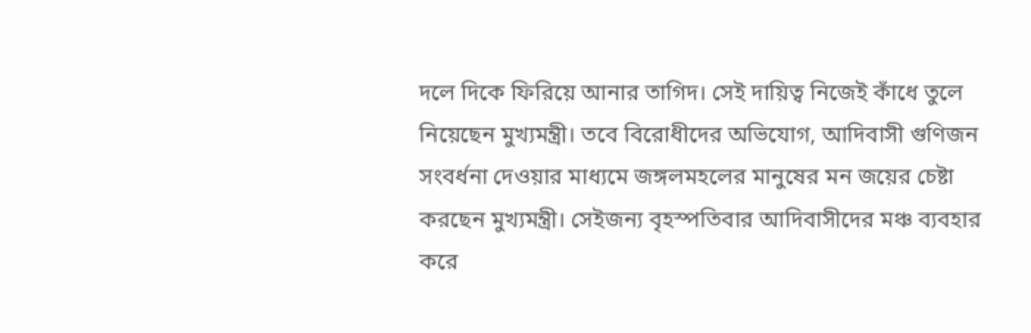দলে দিকে ফিরিয়ে আনার তাগিদ। সেই দায়িত্ব নিজেই কাঁধে তুলে নিয়েছেন মুখ্যমন্ত্রী। তবে বিরোধীদের অভিযোগ, আদিবাসী গুণিজন সংবর্ধনা দেওয়ার মাধ্যমে জঙ্গলমহলের মানুষের মন জয়ের চেষ্টা করছেন মুখ্যমন্ত্রী। সেইজন্য বৃহস্পতিবার আদিবাসীদের মঞ্চ ব্যবহার করে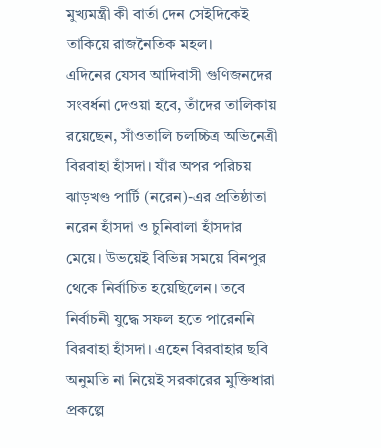মুখ্যমন্ত্রী কী বার্তা দেন সেইদিকেই তাকিয়ে রাজনৈতিক মহল।
এদিনের যেসব আদিবাসী গুণিজনদের সংবর্ধনা দেওয়া হবে, তাঁদের তালিকায় রয়েছেন, সাঁওতালি চলচ্চিত্র অভিনেত্রী বিরবাহা হাঁসদা। যাঁর অপর পরিচয় ঝাড়খণ্ড পার্টি (নরেন)-এর প্রতিষ্ঠাতা নরেন হাঁসদা ও চুনিবালা হাঁসদার মেয়ে। উভয়েই বিভিন্ন সময়ে বিনপুর থেকে নির্বাচিত হয়েছিলেন। তবে নির্বাচনী যুদ্ধে সফল হতে পারেননি বিরবাহা হাঁসদা। এহেন বিরবাহার ছবি অনুমতি না নিয়েই সরকারের মুক্তিধারা প্রকল্পে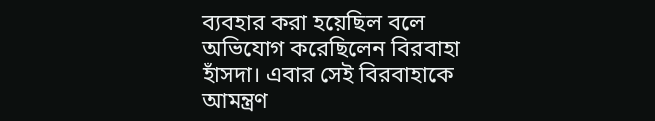ব্যবহার করা হয়েছিল বলে অভিযোগ করেছিলেন বিরবাহা হাঁসদা। এবার সেই বিরবাহাকে আমন্ত্রণ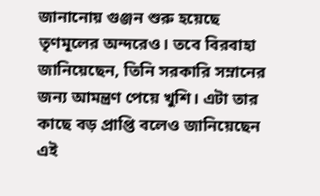জানানোয় গুঞ্জন শুরু হয়েছে তৃণমূলের অন্দরেও। তবে বিরবাহা জানিয়েছেন, তিনি সরকারি সম্নানের জন্য আমন্ত্রণ পেয়ে খুশি। এটা তার কাছে বড় প্রাপ্তি বলেও জানিয়েছেন এই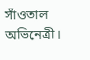সাঁওতাল অভিনেত্রী।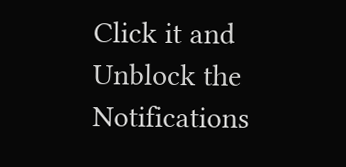Click it and Unblock the Notifications